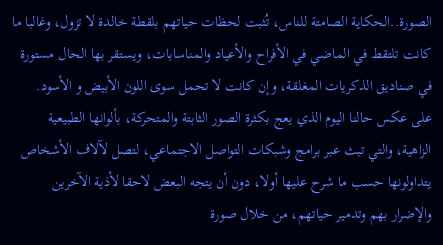الصورة..الحكاية الصامتة للناس، تُثبت لحظات حياتهم بلقطة خالدة لا تزول، وغالبا ما كانت تلتقط في الماضي في الأفراح والأعياد والمناسابات، ويستقر بها الحال مستورة في صناديق الذكريات المغلقة، وإن كانت لا تحمل سوى اللون الأبيض و الأسود.
على عكس حالنا اليوم الذي يعج بكثرة الصور الثابتة والمتحركة، بألوانها الطبيعية الزاهية، والتي تبث عبر برامج وشبكات التواصل الاجتماعي، لتصل لآلاف الأشخاص يتداولونها حسب ما شرح عليها أولا، دون أن يتجه البعض لاحقا لأذية الآخرين والإضرار بهم وتدمير حياتهم، من خلال صورة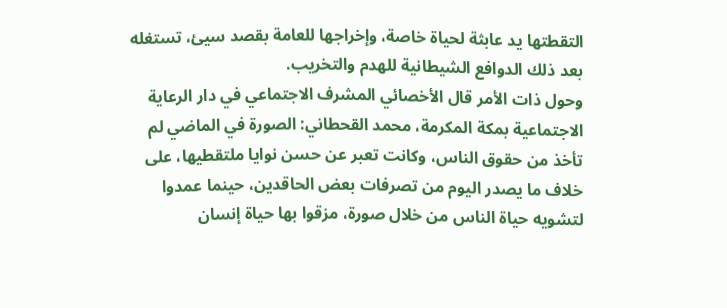التقطتها يد عابثة لحياة خاصة، وإخراجها للعامة بقصد سيئ، تستغله بعد ذلك الدوافع الشيطانية للهدم والتخريب.
وحول ذات الأمر قال الأخصائي المشرف الاجتماعي في دار الرعاية الاجتماعية بمكة المكرمة، محمد القحطاني: الصورة في الماضي لم تأخذ من حقوق الناس، وكانت تعبر عن حسن نوايا ملتقطيها، على خلاف ما يصدر اليوم من تصرفات بعض الحاقدين، حينما عمدوا لتشويه حياة الناس من خلال صورة، مزقوا بها حياة إنسان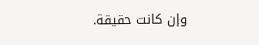وإن كانت حقيقة.